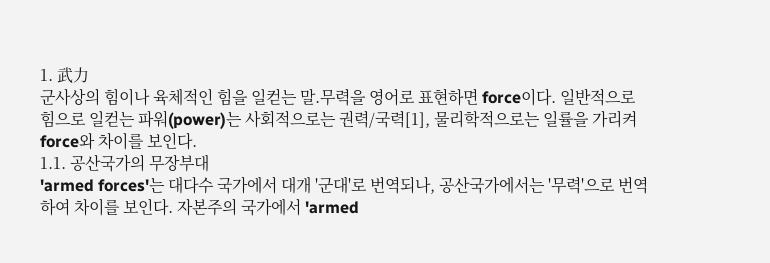1. 武力
군사상의 힘이나 육체적인 힘을 일컫는 말.무력을 영어로 표현하면 force이다. 일반적으로 힘으로 일컫는 파워(power)는 사회적으로는 권력/국력[1], 물리학적으로는 일률을 가리켜 force와 차이를 보인다.
1.1. 공산국가의 무장부대
'armed forces'는 대다수 국가에서 대개 '군대'로 번역되나, 공산국가에서는 '무력'으로 번역하여 차이를 보인다. 자본주의 국가에서 'armed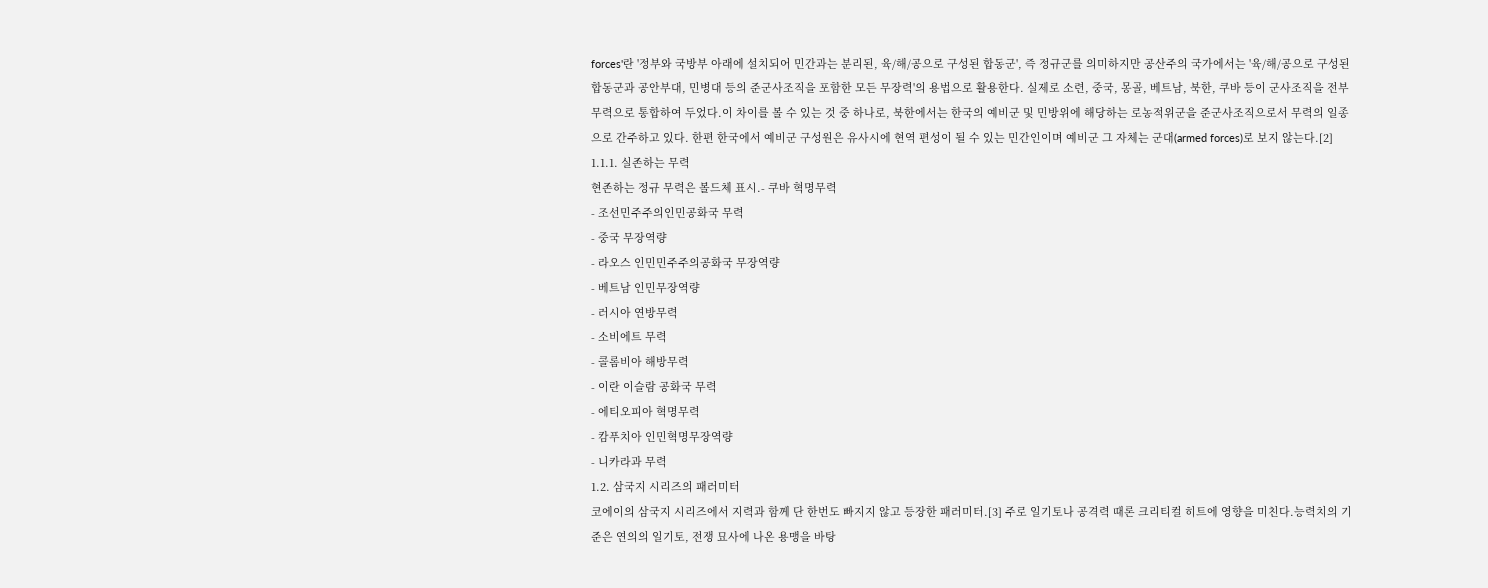forces'란 '정부와 국방부 아래에 설치되어 민간과는 분리된, 육/해/공으로 구성된 합동군', 즉 정규군를 의미하지만 공산주의 국가에서는 '육/해/공으로 구성된 합동군과 공안부대, 민병대 등의 준군사조직을 포함한 모든 무장력'의 용법으로 활용한다. 실제로 소련, 중국, 몽골, 베트남, 북한, 쿠바 등이 군사조직을 전부 무력으로 통합하여 두었다.이 차이를 볼 수 있는 것 중 하나로, 북한에서는 한국의 예비군 및 민방위에 해당하는 로농적위군을 준군사조직으로서 무력의 일종으로 간주하고 있다. 한편 한국에서 예비군 구성원은 유사시에 현역 편성이 될 수 있는 민간인이며 예비군 그 자체는 군대(armed forces)로 보지 않는다.[2]
1.1.1. 실존하는 무력
현존하는 정규 무력은 볼드체 표시.- 쿠바 혁명무력
- 조선민주주의인민공화국 무력
- 중국 무장역량
- 라오스 인민민주주의공화국 무장역량
- 베트남 인민무장역량
- 러시아 연방무력
- 소비에트 무력
- 콜롬비아 해방무력
- 이란 이슬람 공화국 무력
- 에티오피아 혁명무력
- 캄푸치아 인민혁명무장역량
- 니카라과 무력
1.2. 삼국지 시리즈의 패러미터
코에이의 삼국지 시리즈에서 지력과 함께 단 한번도 빠지지 않고 등장한 패러미터.[3] 주로 일기토나 공격력 때론 크리티컬 히트에 영향을 미친다.능력치의 기준은 연의의 일기토, 전쟁 묘사에 나온 용맹을 바탕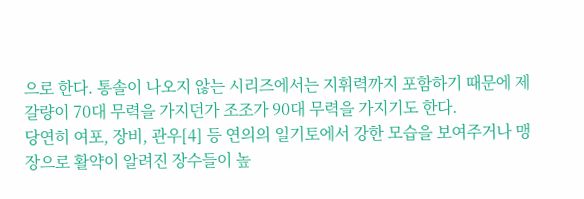으로 한다. 통솔이 나오지 않는 시리즈에서는 지휘력까지 포함하기 때문에 제갈량이 70대 무력을 가지던가 조조가 90대 무력을 가지기도 한다.
당연히 여포, 장비, 관우[4] 등 연의의 일기토에서 강한 모습을 보여주거나 맹장으로 활약이 알려진 장수들이 높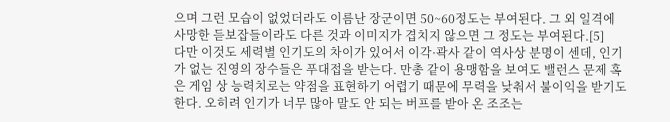으며 그런 모습이 없었더라도 이름난 장군이면 50~60정도는 부여된다. 그 외 일격에 사망한 듣보잡들이라도 다른 것과 이미지가 겹치지 않으면 그 정도는 부여된다.[5]
다만 이것도 세력별 인기도의 차이가 있어서 이각·곽사 같이 역사상 분명이 센데, 인기가 없는 진영의 장수들은 푸대접을 받는다. 만총 같이 용맹함을 보여도 밸런스 문제 혹은 게임 상 능력치로는 약점을 표현하기 어렵기 때문에 무력을 낮춰서 불이익을 받기도 한다. 오히려 인기가 너무 많아 말도 안 되는 버프를 받아 온 조조는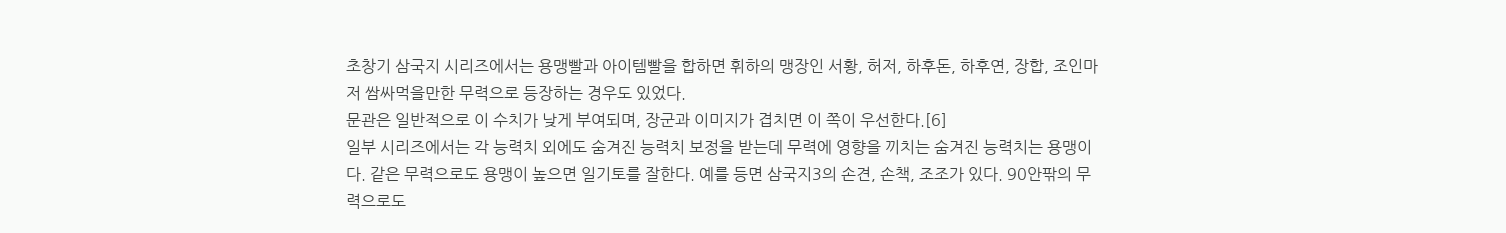초창기 삼국지 시리즈에서는 용맹빨과 아이템빨을 합하면 휘하의 맹장인 서황, 허저, 하후돈, 하후연, 장합, 조인마저 쌈싸먹을만한 무력으로 등장하는 경우도 있었다.
문관은 일반적으로 이 수치가 낮게 부여되며, 장군과 이미지가 겹치면 이 쪽이 우선한다.[6]
일부 시리즈에서는 각 능력치 외에도 숨겨진 능력치 보정을 받는데 무력에 영향을 끼치는 숨겨진 능력치는 용맹이다. 같은 무력으로도 용맹이 높으면 일기토를 잘한다. 예를 등면 삼국지3의 손견, 손책, 조조가 있다. 90안팎의 무력으로도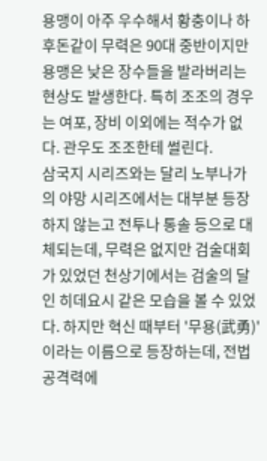용맹이 아주 우수해서 황충이나 하후돈같이 무력은 90대 중반이지만 용맹은 낮은 장수들을 발라버리는 현상도 발생한다. 특히 조조의 경우는 여포, 장비 이외에는 적수가 없다. 관우도 조조한테 썰린다.
삼국지 시리즈와는 달리 노부나가의 야망 시리즈에서는 대부분 등장하지 않는고 전투나 통솔 등으로 대체되는데, 무력은 없지만 검술대회가 있었던 천상기에서는 검술의 달인 히데요시 같은 모습을 볼 수 있었다. 하지만 혁신 때부터 '무용(武勇)'이라는 이름으로 등장하는데, 전법공격력에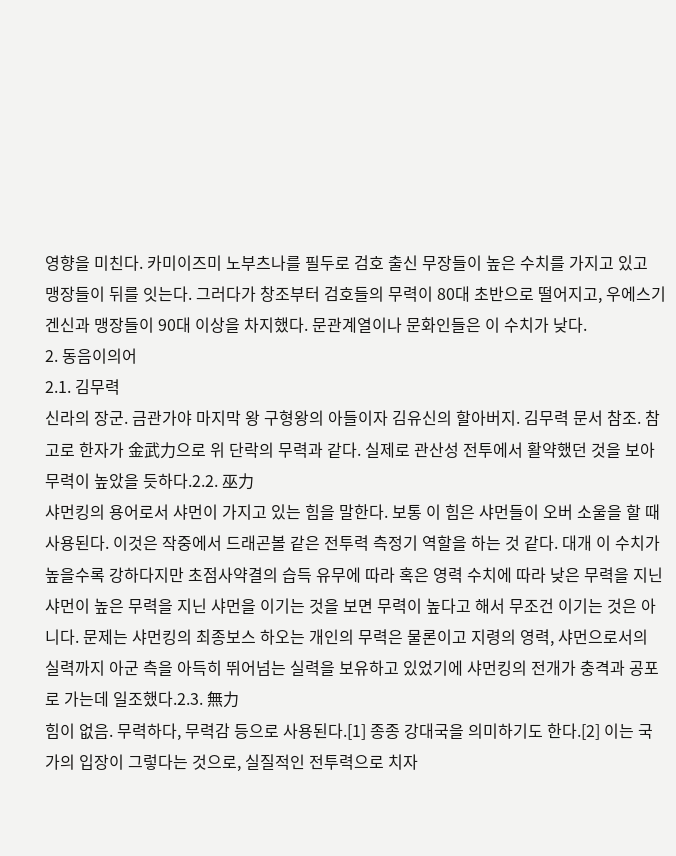영향을 미친다. 카미이즈미 노부츠나를 필두로 검호 출신 무장들이 높은 수치를 가지고 있고 맹장들이 뒤를 잇는다. 그러다가 창조부터 검호들의 무력이 80대 초반으로 떨어지고, 우에스기 겐신과 맹장들이 90대 이상을 차지했다. 문관계열이나 문화인들은 이 수치가 낮다.
2. 동음이의어
2.1. 김무력
신라의 장군. 금관가야 마지막 왕 구형왕의 아들이자 김유신의 할아버지. 김무력 문서 참조. 참고로 한자가 金武力으로 위 단락의 무력과 같다. 실제로 관산성 전투에서 활약했던 것을 보아 무력이 높았을 듯하다.2.2. 巫力
샤먼킹의 용어로서 샤먼이 가지고 있는 힘을 말한다. 보통 이 힘은 샤먼들이 오버 소울을 할 때 사용된다. 이것은 작중에서 드래곤볼 같은 전투력 측정기 역할을 하는 것 같다. 대개 이 수치가 높을수록 강하다지만 초점사약결의 습득 유무에 따라 혹은 영력 수치에 따라 낮은 무력을 지닌 샤먼이 높은 무력을 지닌 샤먼을 이기는 것을 보면 무력이 높다고 해서 무조건 이기는 것은 아니다. 문제는 샤먼킹의 최종보스 하오는 개인의 무력은 물론이고 지령의 영력, 샤먼으로서의 실력까지 아군 측을 아득히 뛰어넘는 실력을 보유하고 있었기에 샤먼킹의 전개가 충격과 공포로 가는데 일조했다.2.3. 無力
힘이 없음. 무력하다, 무력감 등으로 사용된다.[1] 종종 강대국을 의미하기도 한다.[2] 이는 국가의 입장이 그렇다는 것으로, 실질적인 전투력으로 치자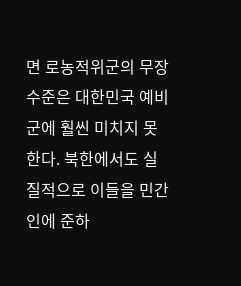면 로농적위군의 무장 수준은 대한민국 예비군에 훨씬 미치지 못한다. 북한에서도 실질적으로 이들을 민간인에 준하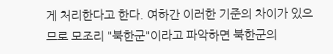게 처리한다고 한다. 여하간 이러한 기준의 차이가 있으므로 모조리 "북한군"이라고 파악하면 북한군의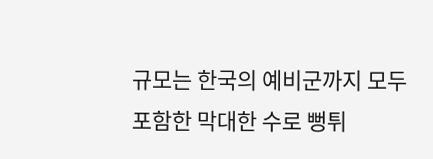규모는 한국의 예비군까지 모두 포함한 막대한 수로 뻥튀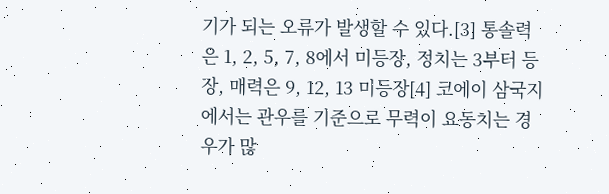기가 되는 오류가 발생할 수 있다.[3] 통솔력은 1, 2, 5, 7, 8에서 미등장, 정치는 3부터 등장, 매력은 9, 12, 13 미등장[4] 코에이 삼국지에서는 관우를 기준으로 무력이 요동치는 경우가 많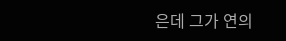은데 그가 연의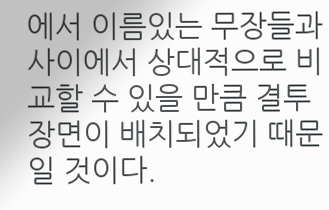에서 이름있는 무장들과 사이에서 상대적으로 비교할 수 있을 만큼 결투 장면이 배치되었기 때문일 것이다.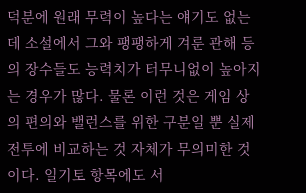덕분에 원래 무력이 높다는 얘기도 없는데 소설에서 그와 팽팽하게 겨룬 관해 등의 장수들도 능력치가 터무니없이 높아지는 경우가 많다. 물론 이런 것은 게임 상의 편의와 밸런스를 위한 구분일 뿐 실제 전투에 비교하는 것 자체가 무의미한 것이다. 일기토 항목에도 서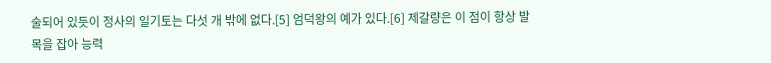술되어 있듯이 정사의 일기토는 다섯 개 밖에 없다.[5] 엄덕왕의 예가 있다.[6] 제갈량은 이 점이 항상 발목을 잡아 능력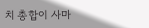치 총합이 사마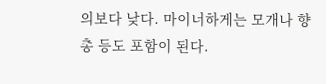의보다 낮다. 마이너하게는 모개나 향총 등도 포함이 된다.